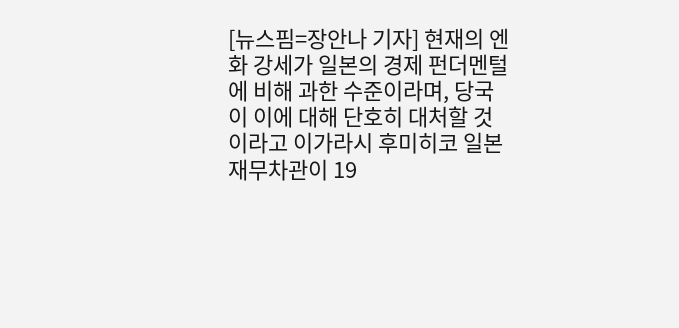[뉴스핌=장안나 기자] 현재의 엔화 강세가 일본의 경제 펀더멘털에 비해 과한 수준이라며, 당국이 이에 대해 단호히 대처할 것이라고 이가라시 후미히코 일본 재무차관이 19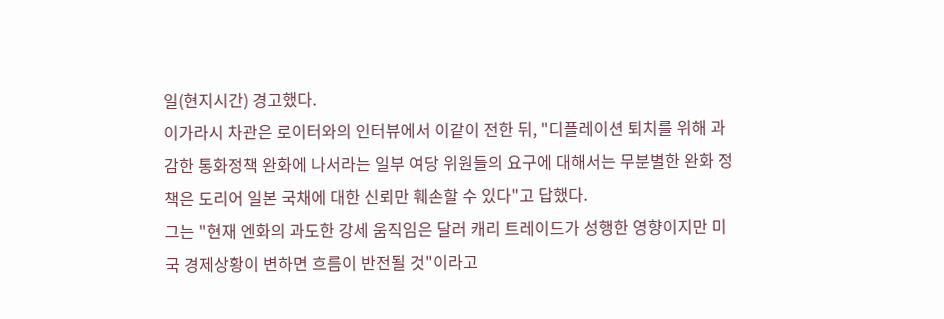일(현지시간) 경고했다.
이가라시 차관은 로이터와의 인터뷰에서 이같이 전한 뒤, "디플레이션 퇴치를 위해 과감한 통화정책 완화에 나서라는 일부 여당 위원들의 요구에 대해서는 무분별한 완화 정책은 도리어 일본 국채에 대한 신뢰만 훼손할 수 있다"고 답했다.
그는 "현재 엔화의 과도한 강세 움직임은 달러 캐리 트레이드가 성행한 영향이지만 미국 경제상황이 변하면 흐름이 반전될 것"이라고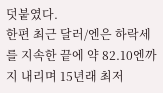덧붙였다.
한편 최근 달러/엔은 하락세를 지속한 끝에 약 82.10엔까지 내리며 15년래 최저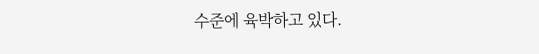수준에 육박하고 있다.